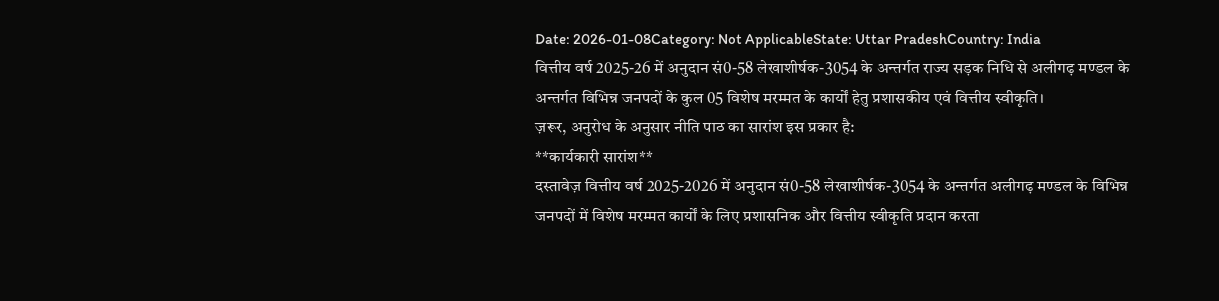Date: 2026-01-08Category: Not ApplicableState: Uttar PradeshCountry: India
वित्तीय वर्ष 2025-26 में अनुदान सं0-58 लेखाशीर्षक-3054 के अन्तर्गत राज्य सड़क निधि से अलीगढ़ मण्डल के अन्तर्गत विभिन्न जनपदों के कुल 05 विशेष मरम्मत के कार्यों हेतु प्रशासकीय एवं वित्तीय स्वीकृति।
ज़रूर, अनुरोध के अनुसार नीति पाठ का सारांश इस प्रकार है:
**कार्यकारी सारांश**
दस्तावेज़ वित्तीय वर्ष 2025-2026 में अनुदान सं0-58 लेखाशीर्षक-3054 के अन्तर्गत अलीगढ़ मण्डल के विभिन्न जनपदों में विशेष मरम्मत कार्यों के लिए प्रशासनिक और वित्तीय स्वीकृति प्रदान करता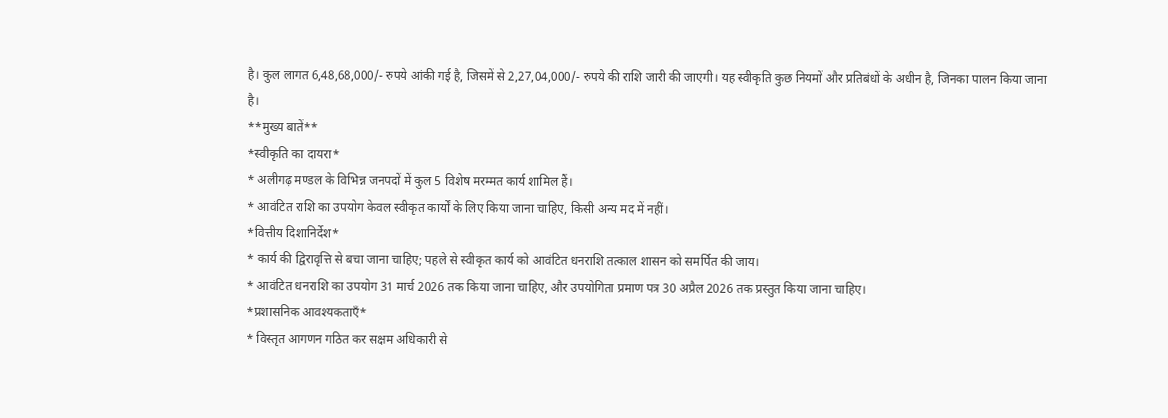है। कुल लागत 6,48,68,000/- रुपये आंकी गई है, जिसमें से 2,27,04,000/- रुपये की राशि जारी की जाएगी। यह स्वीकृति कुछ नियमों और प्रतिबंधों के अधीन है, जिनका पालन किया जाना है।
**मुख्य बातें**
*स्वीकृति का दायरा*
* अलीगढ़ मण्डल के विभिन्न जनपदों में कुल 5 विशेष मरम्मत कार्य शामिल हैं।
* आवंटित राशि का उपयोग केवल स्वीकृत कार्यों के लिए किया जाना चाहिए, किसी अन्य मद में नहीं।
*वित्तीय दिशानिर्देश*
* कार्य की द्विरावृत्ति से बचा जाना चाहिए; पहले से स्वीकृत कार्य को आवंटित धनराशि तत्काल शासन को समर्पित की जाय।
* आवंटित धनराशि का उपयोग 31 मार्च 2026 तक किया जाना चाहिए, और उपयोगिता प्रमाण पत्र 30 अप्रैल 2026 तक प्रस्तुत किया जाना चाहिए।
*प्रशासनिक आवश्यकताएँ*
* विस्तृत आगणन गठित कर सक्षम अधिकारी से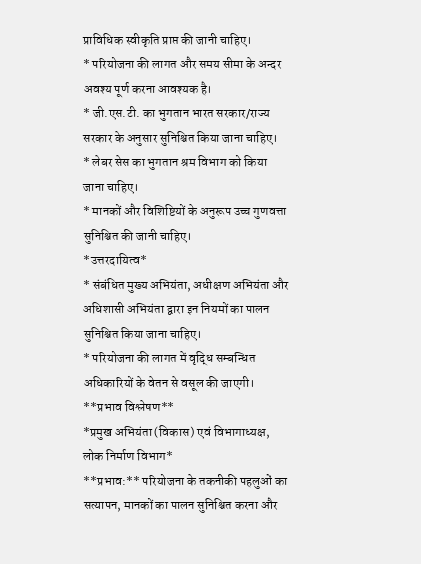प्राविधिक स्वीकृति प्राप्त की जानी चाहिए।
* परियोजना की लागत और समय सीमा के अन्दर अवश्य पूर्ण करना आवश्यक है।
* जी.एस.टी. का भुगतान भारत सरकार/राज्य सरकार के अनुसार सुनिश्चित किया जाना चाहिए।
* लेबर सेस का भुगतान श्रम विभाग को किया जाना चाहिए।
* मानकों और विशिष्टियों के अनुरूप उच्च गुणवत्ता सुनिश्चित की जानी चाहिए।
*उत्तरदायित्व*
* संबंधित मुख्य अभियंता, अधीक्षण अभियंता और अधिशासी अभियंता द्वारा इन नियमों का पालन सुनिश्चित किया जाना चाहिए।
* परियोजना की लागत में वृद्धि सम्बन्धित अधिकारियों के वेतन से वसूल की जाएगी।
**प्रभाव विश्लेषण**
*प्रमुख अभियंता (विकास) एवं विभागाध्यक्ष, लोक निर्माण विभाग*
**प्रभाव:** परियोजना के तकनीकी पहलुओं का सत्यापन, मानकों का पालन सुनिश्चित करना और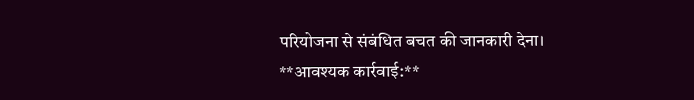परियोजना से संबंधित बचत की जानकारी देना।
**आवश्यक कार्रवाई:**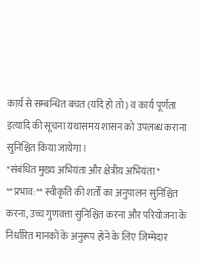कार्य से सम्बन्धित बचत (यदि हो तो) व कार्य पूर्णता इत्यादि की सूचना यथासमय शासन को उपलब्ध कराना सुनिश्चित किया जायेगा।
*संबंधित मुख्य अभियंता और क्षेत्रीय अभियंता*
**प्रभाव:** स्वीकृति की शर्तों का अनुपालन सुनिश्चित करना, उच्च गुणवत्ता सुनिश्चित करना और परियोजना के निर्धारित मानकों के अनुरूप होने के लिए जिम्मेदार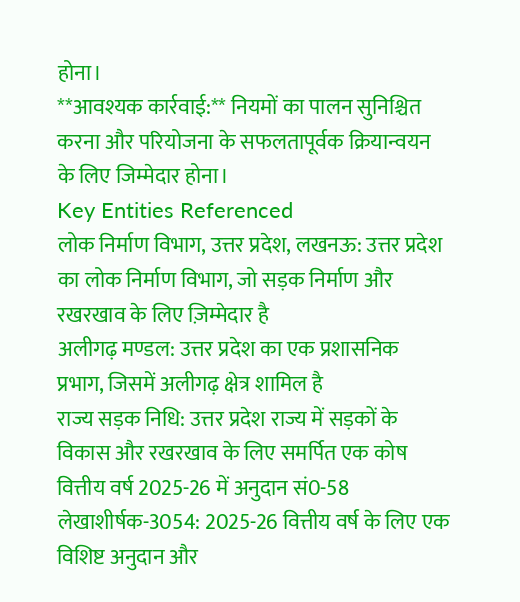होना।
**आवश्यक कार्रवाई:** नियमों का पालन सुनिश्चित करना और परियोजना के सफलतापूर्वक क्रियान्वयन के लिए जिम्मेदार होना।
Key Entities Referenced
लोक निर्माण विभाग, उत्तर प्रदेश, लखनऊ: उत्तर प्रदेश का लोक निर्माण विभाग, जो सड़क निर्माण और रखरखाव के लिए ज़िम्मेदार है
अलीगढ़ मण्डल: उत्तर प्रदेश का एक प्रशासनिक प्रभाग, जिसमें अलीगढ़ क्षेत्र शामिल है
राज्य सड़क निधि: उत्तर प्रदेश राज्य में सड़कों के विकास और रखरखाव के लिए समर्पित एक कोष
वित्तीय वर्ष 2025-26 में अनुदान सं0-58 लेखाशीर्षक-3054: 2025-26 वित्तीय वर्ष के लिए एक विशिष्ट अनुदान और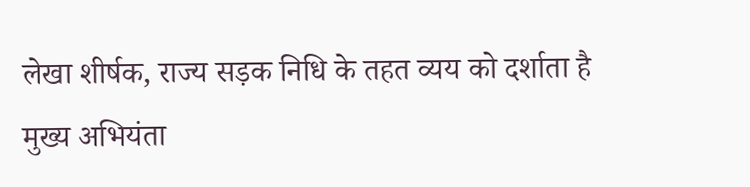लेखा शीर्षक, राज्य सड़क निधि के तहत व्यय को दर्शाता है
मुख्य अभियंता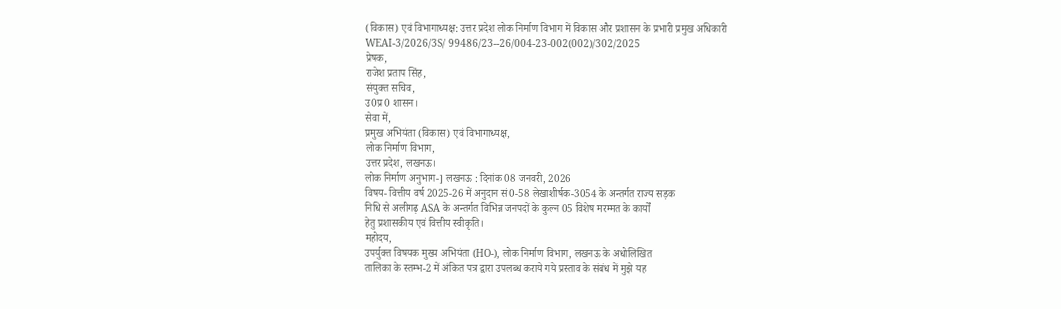(विकास) एवं विभागाध्यक्ष: उत्तर प्रदेश लोक निर्माण विभाग में विकास और प्रशासन के प्रभारी प्रमुख अधिकारी
WEAI-3/2026/3S/ 99486/23--26/004-23-002(002)/302/2025
प्रेषक,
राजेश प्रताप सिंह,
संयुक्त सचिव,
उ0प्र0 शासन।
सेवा में,
प्रमुख अभियंता (विकास) एवं विभागाध्यक्ष,
लोक निर्माण विभाग,
उत्तर प्रदेश, लखनऊ।
लोक निर्माण अनुभाग-] लखनऊ : दिनांक 08 जनवरी, 2026
विषय- वित्तीय वर्ष 2025-26 में अनुदान सं0-58 लेखाशीर्षक-3054 के अन्तर्गत राज्य सड़क
निधि से अलीगढ़ ASA के अन्तर्गत विभिन्न जनपदों के कुल्न 05 विशेष मरम्मत के कार्यों
हेतु प्रशासकीय एवं वित्तीय स्वीकृति।
महोदय,
उपर्युक्त विषयक मुख्य अभियंता (HO-), लोक निर्माण विभाग, लखनऊ के अधोलिखित
तालिका के स्तम्भ-2 में अंकित पत्र द्वारा उपलब्ध कराये गये प्रस्ताव के संबंध में मुझे यह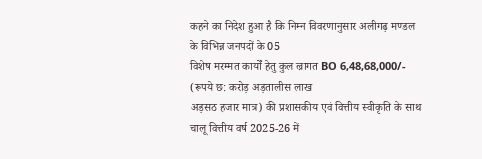कहने का निदेश हुआ है कि निम्न विवरणानुसार अलीगढ़ मण्डल के विभिन्न जनपदों के 05
विशेष मरम्मत कार्यों हेतु कुल ल्रागत BO 6,48,68,000/- (रूपये छ: करोड़ अड़तालीस लाख
अड़सठ हजार मात्र) की प्रशासकीय एवं वित्तीय स्वीकृति के साथ चालू वित्तीय वर्ष 2025-26 में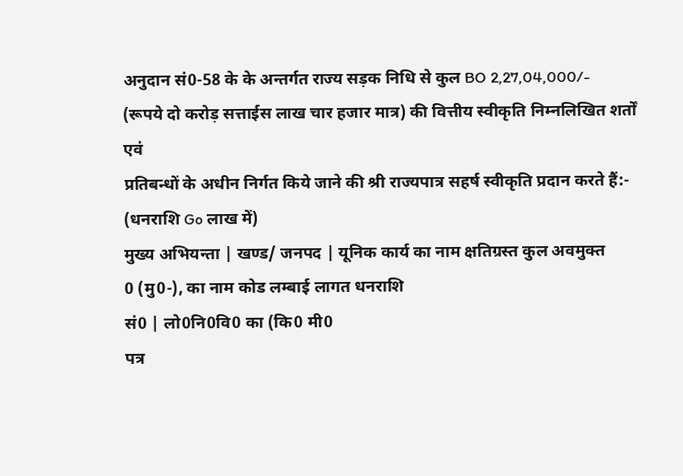अनुदान सं0-58 के के अन्तर्गत राज्य सड़क निधि से कुल BO 2,27,04,000/-
(रूपये दो करोड़ सत्ताईस लाख चार हजार मात्र) की वित्तीय स्वीकृति निम्नलिखित शर्तों एवं
प्रतिबन्धों के अधीन निर्गत किये जाने की श्री राज्यपात्र सहर्ष स्वीकृति प्रदान करते हैं:-
(धनराशि Go लाख में)
मुख्य अभियन्ता | खण्ड/ जनपद | यूनिक कार्य का नाम क्षतिग्रस्त कुल अवमुक्त
0 (मु0-), का नाम कोड लम्बाई लागत धनराशि
सं0 | लो0नि0वि0 का (कि0 मी0
पत्र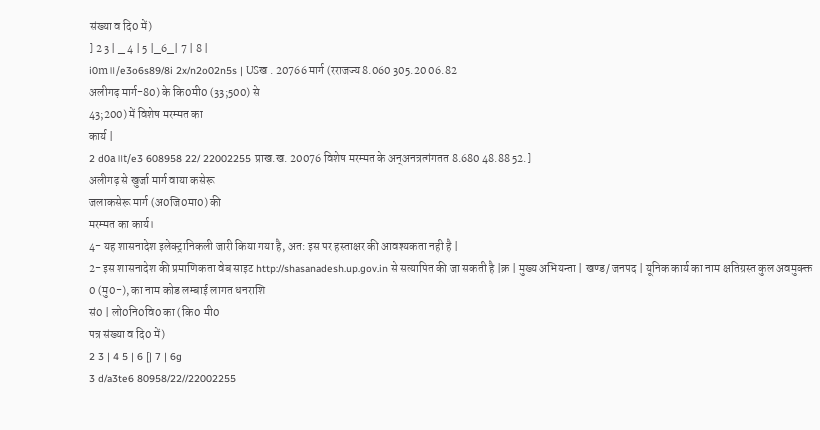संख्या व दि0 में)
] 2 3 | _ 4 | 5 |_6_| 7 | 8 |
i0m॥/e3o6s89/8i 2x/n2o02n5s | USख . 20766 मार्ग (रराजज्य 8.060 305.20 06.82
अलीगढ़ मार्ग-80) के कि0मी0 (33;500) से
43;200) में विशेष मरम्मत का
कार्य |
2 d0a॥t/e3 608958 22/ 22002255 प्राख.ख. 20076 विशेष मरम्मत के अन्अनत्रत्गंगतत 8.680 48.88 52.]
अलीगढ़ से खुर्जा मार्ग वाया कसेरू
जलाकसेरू मार्ग (अ0जि0मा0) की
मरम्मत का कार्य।
4- यह शासनादेश इलेक्ट्रानिकली जारी किया गया है, अत: इस पर हस्ताक्षर की आवश्यकता नही है |
2- इस शासनादेश की प्रमाणिकता वेब साइट http://shasanadesh.up.gov.in से सत्यापित की जा सकती है |क्र | मुख्य अभियन्ता | खण्ड/ जनपद | यूनिक कार्य का नाम क्षतिग्रस्त कुल अवमुक्क्त
0 (मु0-), का नाम कोड लम्बाई लागत धनराशि
सं0 | लो0नि0वि0 का (कि0 मी0
पत्र संख्या व दि0 में)
2 3 | 4 5 | 6 [| 7 | 6g
3 d/a3te6 80958/22//22002255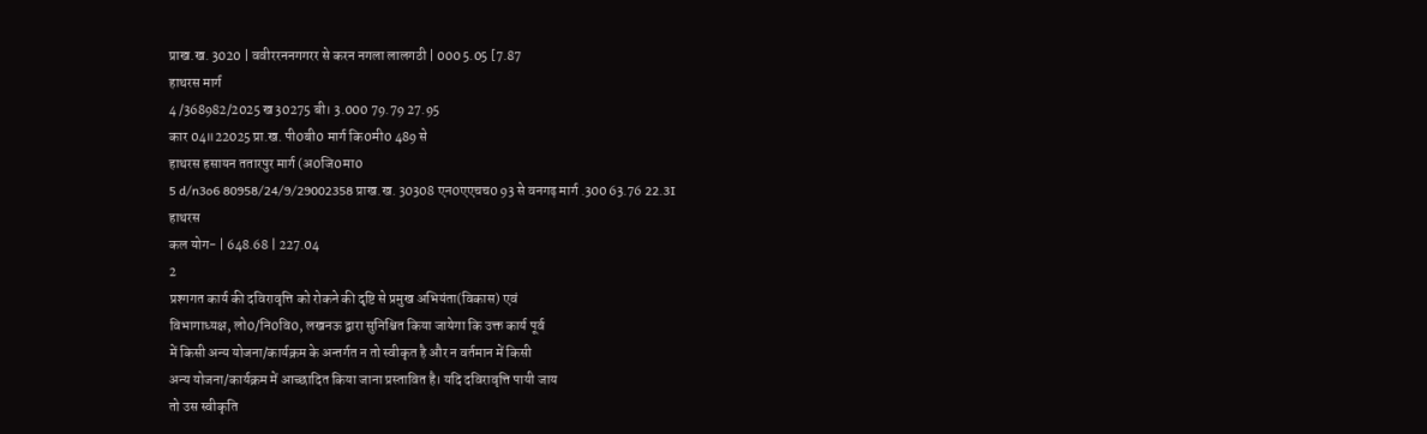प्राख.ख. 3020 | ववीररननगगरर से करन नगला लालगठी | 000 5.05 [7.87
हाथरस मार्ग
4 /368982/2025 ख 30275 बी। 3.000 79.79 27.95
कार 04॥22025 प्रा.ख. पी0बी0 मार्ग कि0मी0 489 से
हाथरस हसायन ततारपुर मार्ग (अ0जि0मा0
5 d/n3o6 80958/24/9/29002358 प्राख.ख. 30308 एन0एएचच0 93 से वनगढ़ मार्ग .300 63.76 22.3I
हाथरस
कल योग- | 648.68 | 227.04
2
प्रश्गगत कार्य की दविरावृत्ति को रोकने की दृष्टि से प्रमुख अभियंता(विकास) एवं
विभागाध्यक्ष, लो0/नि0वि0, लखनऊ द्वारा सुनिश्चित किया जायेगा कि उक्त कार्य पूर्व
में किसी अन्य योजना/कार्यक्रम के अन्तर्गत न तो स्वीकृत है और न वर्तमान में किसी
अन्य योजना/कार्यक्रम में आच्छादित किया जाना प्रस्तावित है। यदि दविरावृत्ति पायी जाय
तो उस स्वीकृति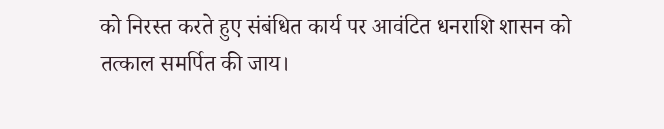को निरस्त करते हुए संबंधित कार्य पर आवंटित धनराशि शासन को
तत्काल समर्पित की जाय।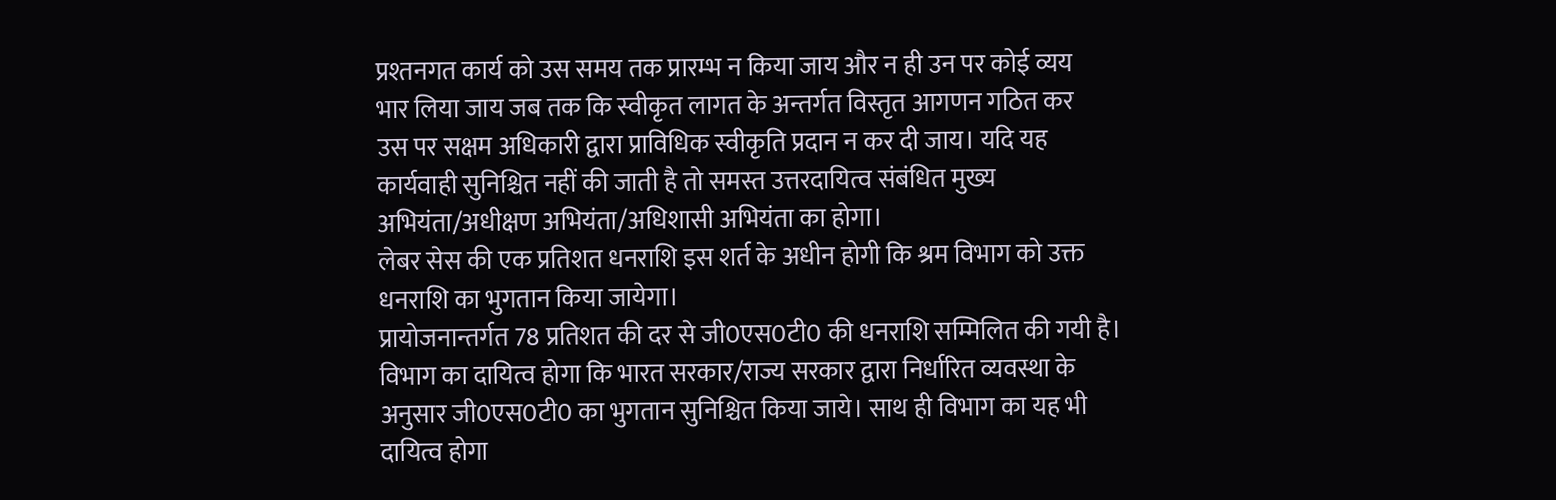प्रश्तनगत कार्य को उस समय तक प्रारम्भ न किया जाय और न ही उन पर कोई व्यय
भार लिया जाय जब तक कि स्वीकृत लागत के अन्तर्गत विस्तृत आगणन गठित कर
उस पर सक्षम अधिकारी द्वारा प्राविधिक स्वीकृति प्रदान न कर दी जाय। यदि यह
कार्यवाही सुनिश्चित नहीं की जाती है तो समस्त उत्तरदायित्व संबंधित मुख्य
अभियंता/अधीक्षण अभियंता/अधिशासी अभियंता का होगा।
लेबर सेस की एक प्रतिशत धनराशि इस शर्त के अधीन होगी कि श्रम विभाग को उक्त
धनराशि का भुगतान किया जायेगा।
प्रायोजनान्तर्गत 78 प्रतिशत की दर से जी0एस0टी0 की धनराशि सम्मिलित की गयी है।
विभाग का दायित्व होगा कि भारत सरकार/राज्य सरकार द्वारा निर्धारित व्यवस्था के
अनुसार जी0एस0टी0 का भुगतान सुनिश्चित किया जाये। साथ ही विभाग का यह भी
दायित्व होगा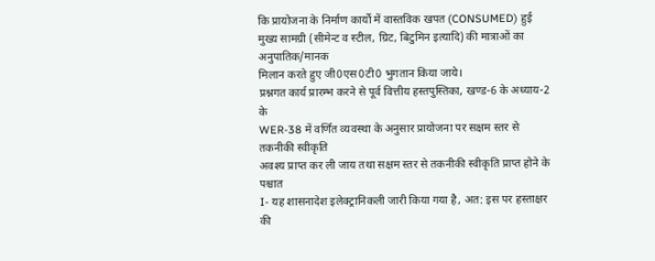कि प्रायोजना के निर्माण कार्यो में वास्तविक खपत (CONSUMED) हुई
मुख्य सामग्री (सीमेन्ट व स्टील, ग्रिट, बिटुमिन इत्यादि) की मात्राओं का अनुपातिक/मानक
मिलान करते हुए जी0एस0टी0 भुगतान किया जाये।
प्रश्नगत कार्य प्रारम्भ करने से पूर्व वित्तीय हस्तपुस्तिका, खण्ड-6 के अध्याय-2 के
WER-38 में वर्णित व्यवस्था के अनुसार प्रायोजना पर सक्षम स्तर से तकनीकी स्वीकृति
अवश्य प्राप्त कर ली जाय तथा सक्षम स्तर से तकनीकी स्वीकृति प्राप्त होने के पश्चात
I- यह शासनादेश इलेक्ट्रानिकली जारी किया गया है, अत: इस पर हस्ताक्षर की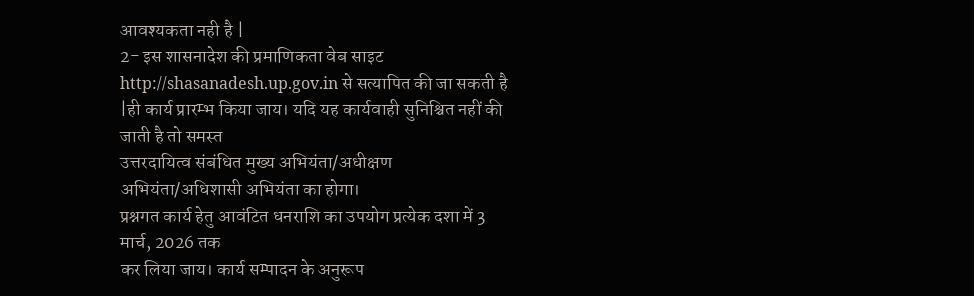आवश्यकता नही है |
2- इस शासनादेश की प्रमाणिकता वेब साइट http://shasanadesh.up.gov.in से सत्यापित की जा सकती है |ही कार्य प्रारम्भ किया जाय। यदि यह कार्यवाही सुनिश्चित नहीं की जाती है तो समस्त
उत्तरदायित्व संबंधित मुख्य अभियंता/अधीक्षण अभियंता/अधिशासी अभियंता का होगा।
प्रश्नगत कार्य हेतु आवंटित धनराशि का उपयोग प्रत्येक दशा में 3 मार्च, 2026 तक
कर लिया जाय। कार्य सम्पादन के अनुरूप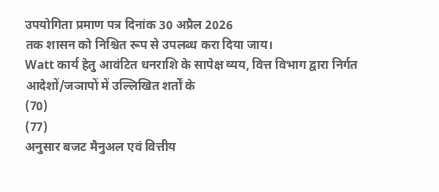उपयोगिता प्रमाण पत्र दिनांक 30 अप्रैल 2026
तक शासन को निश्चित रूप से उपलब्ध करा दिया जाय।
Watt कार्य हेतु आवंटित धनराशि के सापेक्ष व्यय, वित्त विभाग द्वारा निर्गत
आदेशों/जञापों में उल्लिखित शर्तों के
(70)
(77)
अनुसार बजट मैनुअल एवं वित्तीय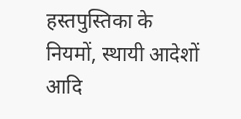हस्तपुस्तिका के
नियमों, स्थायी आदेशों आदि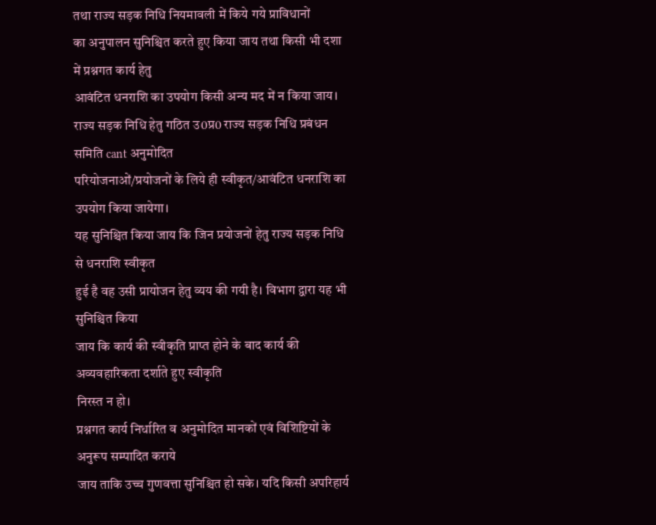तथा राज्य सड़क निधि नियमावली में किये गये प्राविधानों
का अनुपालन सुनिश्चित करते हुए किया जाय तथा किसी भी दशा में प्रश्नगत कार्य हेतु
आवंटित धनराशि का उपयोग किसी अन्य मद में न किया जाय।
राज्य सड़क निधि हेतु गठित उ0प्र0 राज्य सड़क निधि प्रबंधन समिति cant अनुमोदित
परियोजनाओं/प्रयोजनों के लिये ही स्वीकृत/आवंटित धनराशि का उपयोग किया जायेगा।
यह सुनिश्चित किया जाय कि जिन प्रयोजनों हेतु राज्य सड़क निधि से धनराशि स्वीकृत
हुई है वह उसी प्रायोजन हेतु व्यय की गयी है। विभाग द्वारा यह भी सुनिश्चित किया
जाय कि कार्य की स्वीकृति प्राप्त होने के बाद कार्य की अव्यवहारिकता दर्शाते हुए स्वीकृति
निरस्त न हो।
प्रश्नगत कार्य निर्धारित व अनुमोदित मानकों एवं विशिष्टियों के अनुरूप सम्पादित कराये
जाय ताकि उच्च गुणवत्ता सुनिश्चित हो सके। यदि किसी अपरिहार्य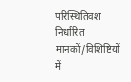परिस्थितिवश निर्धारित
मानकों/विशिष्टियों में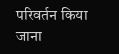परिवर्तन किया जाना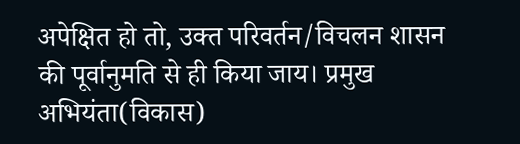अपेक्षित हो तो, उक्त परिवर्तन/विचलन शासन
की पूर्वानुमति से ही किया जाय। प्रमुख अभियंता(विकास)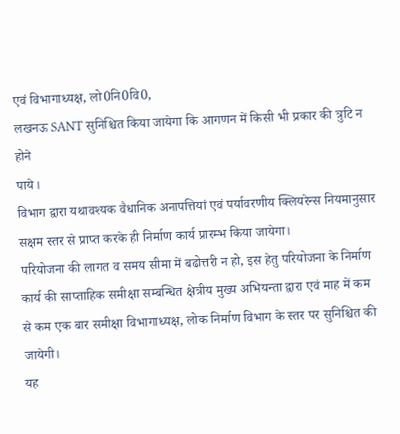एवं विभागाध्यक्ष, लो0नि0वि0,
लखनऊ SANT सुनिश्चित किया जायेगा कि आगणन में किसी भी प्रकार की त्रुटि न होने
पाये।
विभाग द्वारा यथावश्यक वैधानिक अनापत्तियां एवं पर्यावरणीय क्लियरेन्स नियमानुसार
सक्षम स्तर से प्राप्त करके ही निर्माण कार्य प्रारम्भ किया जायेगा।
परियोजना की लागत व समय सीमा में बढोत्तरी न हो, इस हेतु परियोजना के निर्माण
कार्य की साप्ताहिक समीक्षा सम्बन्धित क्षेत्रीय मुख्य अभियन्ता द्वारा एवं माह में कम
से कम एक बार समीक्षा विभागाध्यक्ष, लोक निर्माण विभाग के स्तर पर सुनिश्चित की
जायेगी।
यह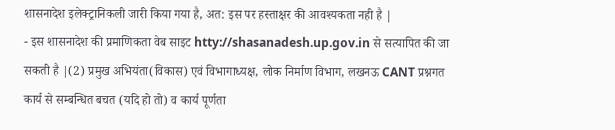शासनादेश इलेक्ट्रानिकली जारी किया गया है, अत: इस पर हस्ताक्षर की आवश्यकता नही है |
- इस शासनादेश की प्रमाणिकता वेब साइट htty://shasanadesh.up.gov.in से सत्यापित की जा सकती है |(2) प्रमुख अभियंता(विकास) एवं विभागाध्यक्ष, लोक निर्माण विभाग, लखनऊ CANT प्रश्नगत
कार्य से सम्बन्धित बचत (यदि हो तो) व कार्य पूर्णता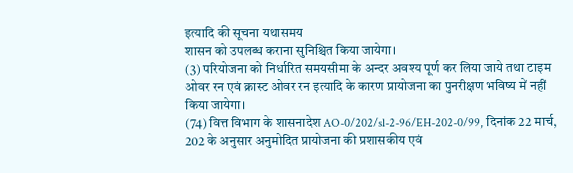इत्यादि की सूचना यथासमय
शासन को उपलब्ध कराना सुनिश्चित किया जायेगा।
(3) परियोजना को निर्धारित समयसीमा के अन्दर अवश्य पूर्ण कर लिया जाये तथा टाइम
ओवर रन एवं क्रास्ट ओवर रन इत्यादि के कारण प्रायोजना का पुनरीक्षण भविष्य में नहीं
किया जायेगा।
(74) वित्त विभाग के शासनादेश AO-0/202/sl-2-96/EH-202-0/99, दिनांक 22 मार्च,
202 के अनुसार अनुमोदित प्रायोजना की प्रशासकीय एवं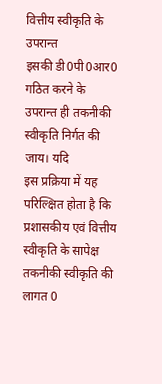वित्तीय स्वीकृति के उपरान्त
इसकी डी0पी0आर0 गठित करने के उपरान्त ही तकनीकी स्वीकृति निर्गत की जाय। यदि
इस प्रक्रिया में यह परिल्क्षित होता है कि प्रशासकीय एवं वित्तीय स्वीकृति के सापेक्ष
तकनीकी स्वीकृति की लागत 0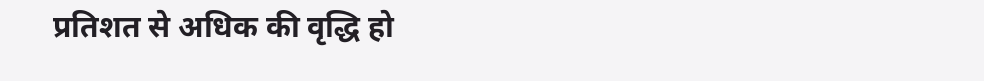प्रतिशत से अधिक की वृद्धि हो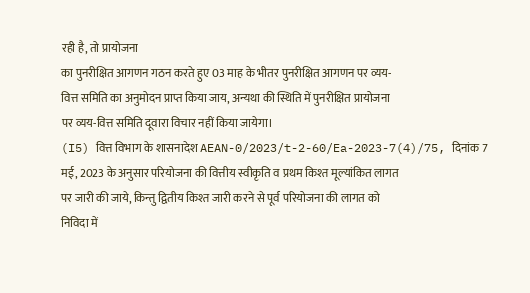रही है, तो प्रायोजना
का पुनरीक्षित आगणन गठन करते हुए 03 माह के भीतर पुनरीक्षित आगणन पर व्यय-
वित्त समिति का अनुमोदन प्राप्त किया जाय, अन्यथा की स्थिति में पुनरीक्षित प्रायोजना
पर व्यय-वित्त समिति दूवारा विचार नहीं किया जायेगा।
(I5) वित्त विभाग के शासनादेश AEAN-0/2023/t-2-60/Ea-2023-7(4)/75, दिनांक 7
मई, 2023 के अनुसार परियोजना की वित्तीय स्वीकृति व प्रथम किश्त मूल्यांकित लागत
पर जारी की जाये, किन्तु द्वितीय किश्त जारी करने से पूर्व परियोजना की लागत को
निविदा में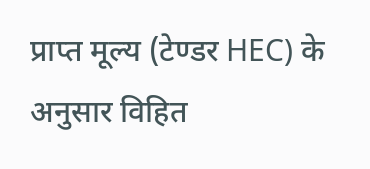प्राप्त मूल्य (टेण्डर HEC) के अनुसार विहित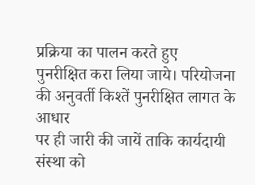प्रक्रिया का पालन करते हुए
पुनरीक्षित करा लिया जाये। परियोजना की अनुवर्ती किश्तें पुनरीक्षित लागत के आधार
पर ही जारी की जायें ताकि कार्यदायी संस्था को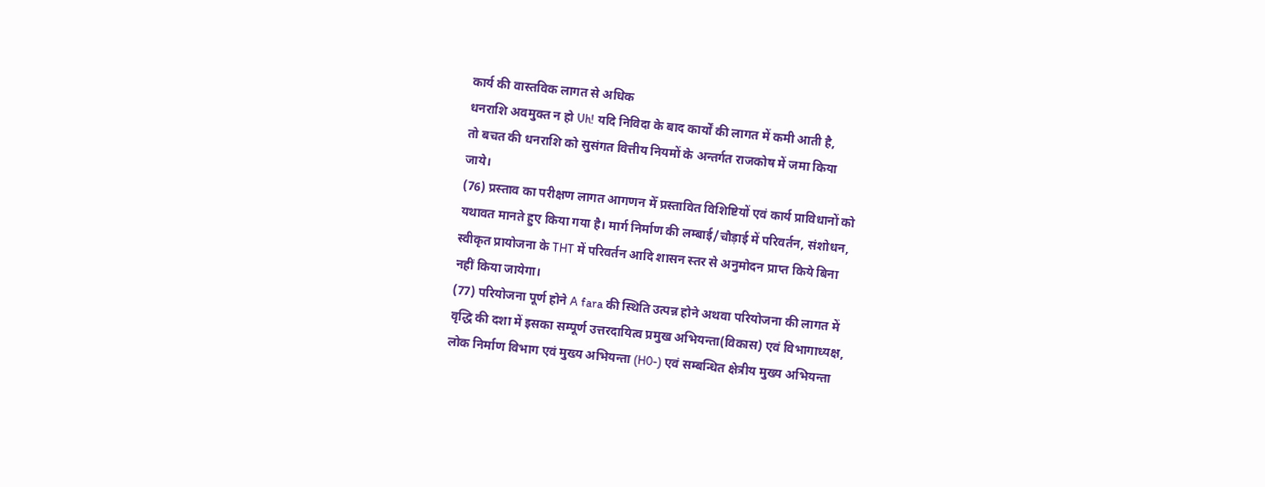कार्य की वास्तविक लागत से अधिक
धनराशि अवमुक्त न हो Uh! यदि निविदा के बाद कार्यों की लागत में कमी आती है,
तो बचत की धनराशि को सुसंगत वित्तीय नियमों के अन्तर्गत राजकोष में जमा किया
जाये।
(76) प्रस्ताव का परीक्षण लागत आगणन मेँ प्रस्तावित विशिष्टियों एवं कार्य प्राविधानों को
यथावत मानते हुए किया गया है। मार्ग निर्माण की लम्बाई/चौड़ाई में परिवर्तन, संशोधन,
स्वीकृत प्रायोजना के THT में परिवर्तन आदि शासन स्तर से अनुमोदन प्राप्त किये बिना
नहीं किया जायेगा।
(77) परियोजना पूर्ण होने A fara की स्थिति उत्पन्न होने अथवा परियोजना की लागत में
वृद्धि की दशा में इसका सम्पूर्ण उत्तरदायित्व प्रमुख अभियन्ता(विकास) एवं विभागाध्यक्ष,
लोक निर्माण विभाग एवं मुख्य अभियन्ता (H0-) एवं सम्बन्धित क्षेत्रीय मुख्य अभियन्ता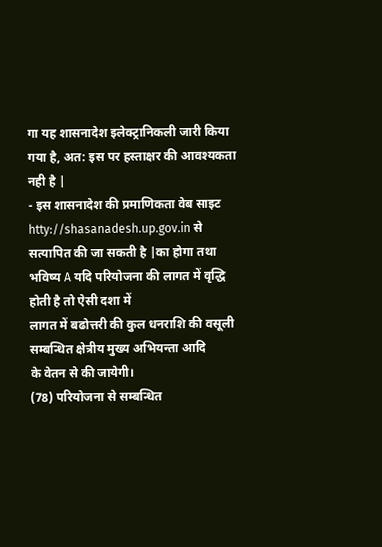गा यह शासनादेश इलेक्ट्रानिकली जारी किया गया है, अत: इस पर हस्ताक्षर की आवश्यकता नही है |
- इस शासनादेश की प्रमाणिकता वेब साइट htty://shasanadesh.up.gov.in से सत्यापित की जा सकती है |का होगा तथा भविष्य A यदि परियोजना की लागत में वृद्धि होती है तो ऐसी दशा में
लागत में बढोत्तरी की कुल धनराशि की वसूली सम्बन्धित क्षेत्रीय मुख्य अभियन्ता आदि
के वेतन से की जायेगी।
(78) परियोजना से सम्बन्धित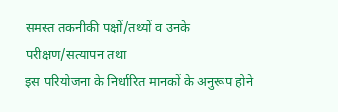समस्त तकनीकी पक्षों/तथ्यों व उनके परीक्षण/सत्यापन तथा
इस परियोजना के निर्धारित मानकों के अनुरूप होने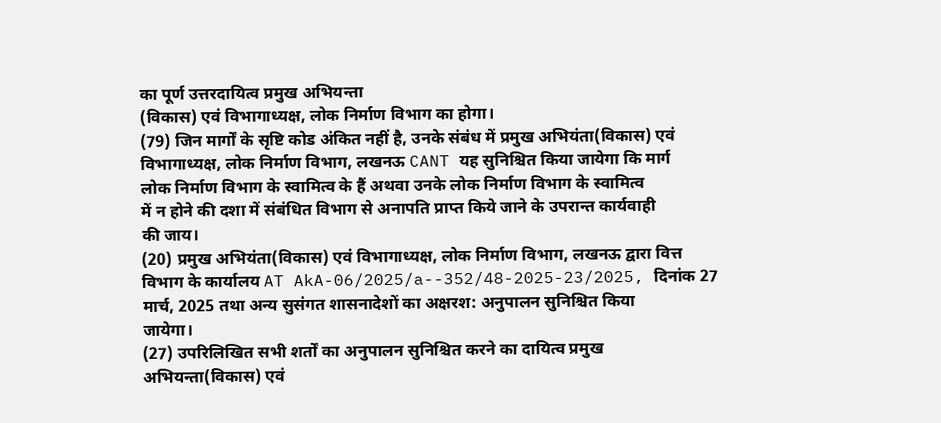का पूर्ण उत्तरदायित्व प्रमुख अभियन्ता
(विकास) एवं विभागाध्यक्ष, लोक निर्माण विभाग का होगा।
(79) जिन मार्गों के सृष्टि कोड अंकित नहीं है, उनके संबंध में प्रमुख अभियंता(विकास) एवं
विभागाध्यक्ष, लोक निर्माण विभाग, लखनऊ CANT यह सुनिश्चित किया जायेगा कि मार्ग
लोक निर्माण विभाग के स्वामित्व के हैं अथवा उनके लोक निर्माण विभाग के स्वामित्व
में न होने की दशा में संबंधित विभाग से अनापति प्राप्त किये जाने के उपरान्त कार्यवाही
की जाय।
(20) प्रमुख अभियंता(विकास) एवं विभागाध्यक्ष, लोक निर्माण विभाग, लखनऊ द्वारा वित्त
विभाग के कार्यालय AT AkA-06/2025/a--352/48-2025-23/2025, दिनांक 27
मार्च, 2025 तथा अन्य सुसंगत शासनादेशों का अक्षरश: अनुपालन सुनिश्चित किया
जायेगा।
(27) उपरिलिखित सभी शर्तों का अनुपालन सुनिश्चित करने का दायित्व प्रमुख
अभियन्ता(विकास) एवं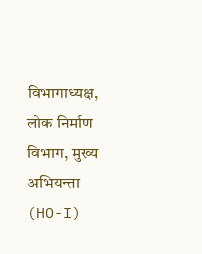विभागाध्यक्ष, लोक निर्माण विभाग, मुख्य अभियन्ता (HO-I)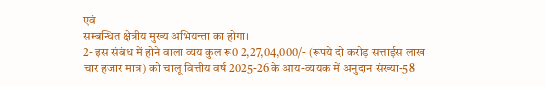एवं
सम्बन्धित क्षेत्रीय मुख्य अभियन्ता का होगा।
2- इस संबंध में होने वाला व्यय कुल रू0 2,27,04,000/- (रूपये दो करोड़ सत्ताईस लाख
चार हजार मात्र) को चालू वित्तीय वर्ष 2025-26 के आय-व्ययक में अनुदान संख्या-58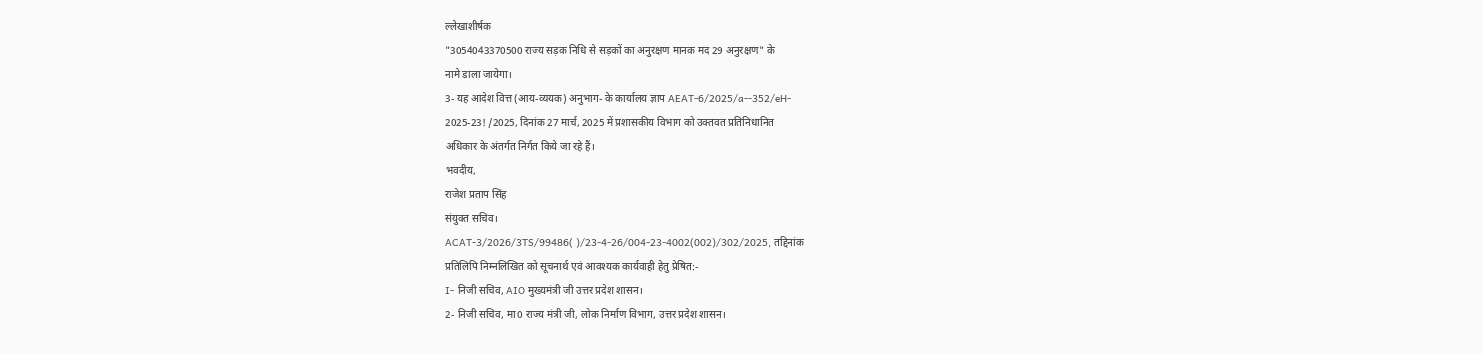ल्लेखाशीर्षक
"3054043370500 राज्य सड़क निधि से सड़कों का अनुरक्षण मानक मद 29 अनुरक्षण" के
नामे डाला जायेगा।
3- यह आदेश वित्त (आय-व्ययक) अनुभाग- के कार्यालय ज्ञाप AEAT-6/2025/a--352/eH-
2025-23! /2025, दिनांक 27 मार्च, 2025 में प्रशासकीय विभाग को उक्तवत प्रतिनिधानित
अधिकार के अंतर्गत निर्गत किये जा रहे हैं।
भवदीय,
राजेश प्रताप सिंह
संयुक्त सचिव।
ACAT-3/2026/3TS/99486( )/23-4-26/004-23-4002(002)/302/2025, तद्दिनांक
प्रतिलिपि निम्नलिखित को सूचनार्थ एवं आवश्यक कार्यवाही हेतु प्रेषित:-
I- निजी सचिव, AIO मुख्यमंत्री जी उत्तर प्रदेश शासन।
2- निजी सचिव, मा0 राज्य मंत्री जी, लोक निर्माण विभाग, उत्तर प्रदेश शासन।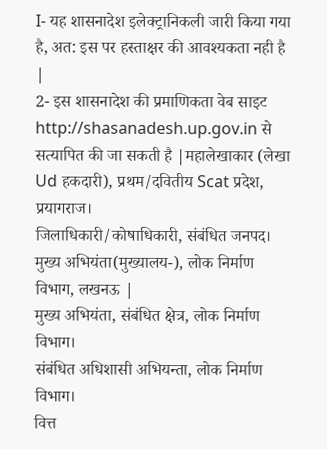I- यह शासनादेश इलेक्ट्रानिकली जारी किया गया है, अत: इस पर हस्ताक्षर की आवश्यकता नही है |
2- इस शासनादेश की प्रमाणिकता वेब साइट http://shasanadesh.up.gov.in से सत्यापित की जा सकती है |महालेखाकार (लेखा Ud हकदारी), प्रथम/दवितीय Scat प्रदेश, प्रयागराज।
जिलाधिकारी/कोषाधिकारी, संबंधित जनपद।
मुख्य अभियंता(मुख्यालय-), लोक निर्माण विभाग, लखनऊ |
मुख्य अभियंता, संबंधित क्षेत्र, लोक निर्माण विभाग।
संबंधित अधिशासी अभियन्ता, लोक निर्माण विभाग।
वित्त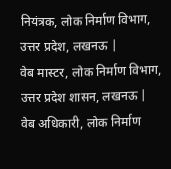नियंत्रक, लोक निर्माण विभाग, उत्तर प्रदेश, लखनऊ |
वेब मास्टर, लोक निर्माण विभाग, उत्तर प्रदेश शासन, लखनऊ |
वेब अधिकारी, लोक निर्माण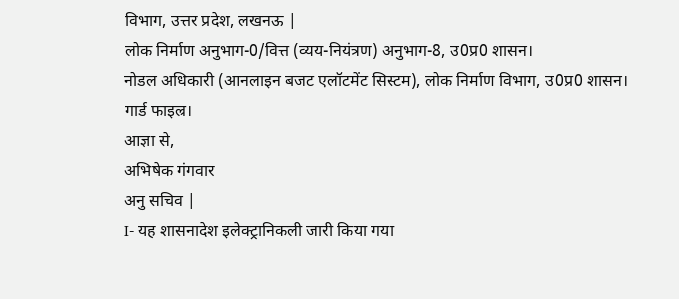विभाग, उत्तर प्रदेश, लखनऊ |
लोक निर्माण अनुभाग-0/वित्त (व्यय-नियंत्रण) अनुभाग-8, उ0प्र0 शासन।
नोडल अधिकारी (आनलाइन बजट एलॉटमेंट सिस्टम), लोक निर्माण विभाग, उ0प्र0 शासन।
गार्ड फाइल्र।
आज्ञा से,
अभिषेक गंगवार
अनु सचिव |
I- यह शासनादेश इलेक्ट्रानिकली जारी किया गया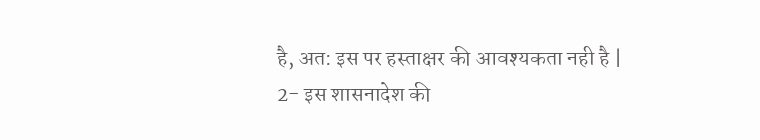है, अत: इस पर हस्ताक्षर की आवश्यकता नही है |
2- इस शासनादेश की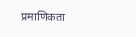प्रमाणिकता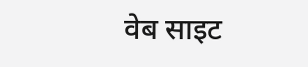वेब साइट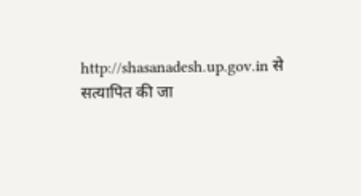http://shasanadesh.up.gov.in से सत्यापित की जा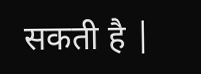सकती है |